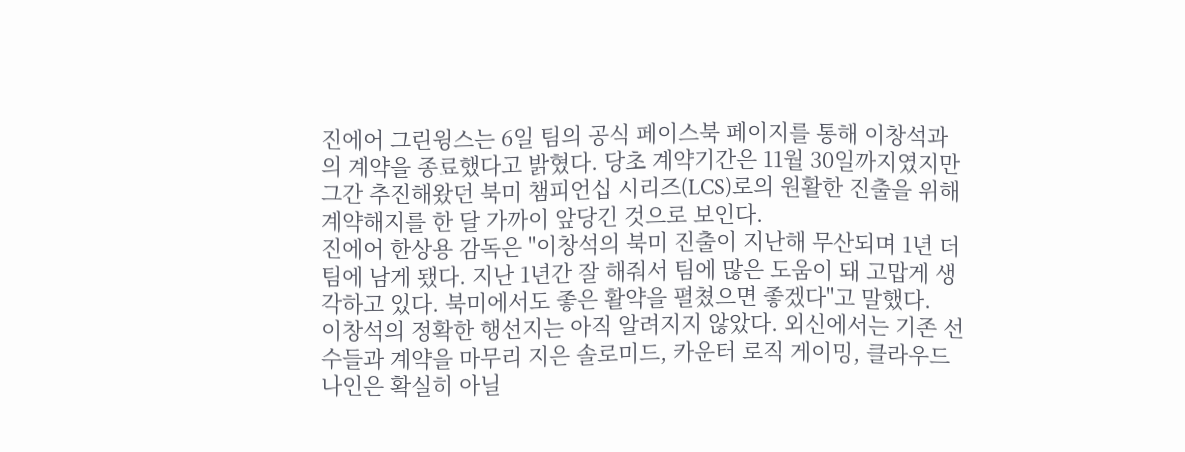진에어 그린윙스는 6일 팀의 공식 페이스북 페이지를 통해 이창석과의 계약을 종료했다고 밝혔다. 당초 계약기간은 11월 30일까지였지만 그간 추진해왔던 북미 챔피언십 시리즈(LCS)로의 원활한 진출을 위해 계약해지를 한 달 가까이 앞당긴 것으로 보인다.
진에어 한상용 감독은 "이창석의 북미 진출이 지난해 무산되며 1년 더 팀에 남게 됐다. 지난 1년간 잘 해줘서 팀에 많은 도움이 돼 고맙게 생각하고 있다. 북미에서도 좋은 활약을 펼쳤으면 좋겠다"고 말했다.
이창석의 정확한 행선지는 아직 알려지지 않았다. 외신에서는 기존 선수들과 계약을 마무리 지은 솔로미드, 카운터 로직 게이밍, 클라우드 나인은 확실히 아닐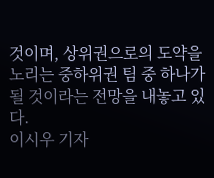것이며, 상위권으로의 도약을 노리는 중하위권 팀 중 하나가 될 것이라는 전망을 내놓고 있다.
이시우 기자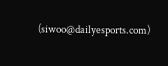(siwoo@dailyesports.com)